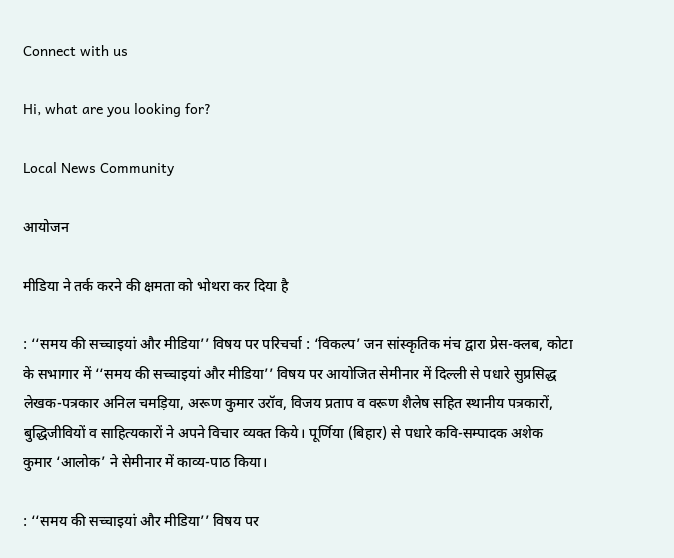Connect with us

Hi, what are you looking for?

Local News Community

आयोजन

मीडिया ने तर्क करने की क्षमता को भोथरा कर दिया है

: ‘‘समय की सच्‍चाइयां और मीडिया’’ विषय पर परिचर्चा : ‘विकल्प’ जन सांस्कृतिक मंच द्वारा प्रेस-क्लब, कोटा के सभागार में ‘‘समय की सच्‍चाइयां और मीडिया’’ विषय पर आयोजित सेमीनार में दिल्ली से पधारे सुप्रसिद्ध लेखक-पत्रकार अनिल चमड़िया, अरूण कुमार उरॉव, विजय प्रताप व वरूण शैलेष सहित स्थानीय पत्रकारों, बुद्धिजीवियों व साहित्यकारों ने अपने विचार व्यक्त किये। पूर्णिया (बिहार) से पधारे कवि-सम्पादक अशेक कुमार ‘आलोक’ ने सेमीनार में काव्य-पाठ किया।

: ‘‘समय की सच्‍चाइयां और मीडिया’’ विषय पर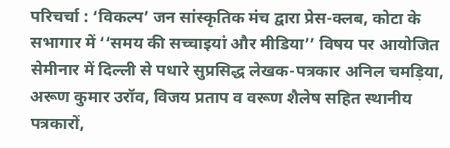परिचर्चा : ‘विकल्प’ जन सांस्कृतिक मंच द्वारा प्रेस-क्लब, कोटा के सभागार में ‘‘समय की सच्‍चाइयां और मीडिया’’ विषय पर आयोजित सेमीनार में दिल्ली से पधारे सुप्रसिद्ध लेखक-पत्रकार अनिल चमड़िया, अरूण कुमार उरॉव, विजय प्रताप व वरूण शैलेष सहित स्थानीय पत्रकारों,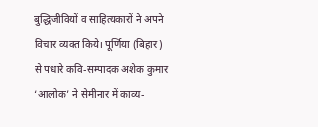बुद्धिजीवियों व साहित्यकारों ने अपने विचार व्यक्त किये। पूर्णिया (बिहार) से पधारे कवि-सम्पादक अशेक कुमार ‘आलोक’ ने सेमीनार में काव्य-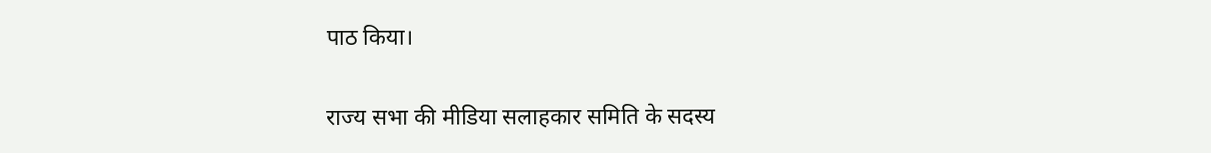पाठ किया।

राज्य सभा की मीडिया सलाहकार समिति के सदस्य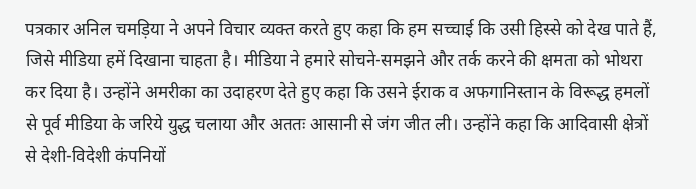पत्रकार अनिल चमड़िया ने अपने विचार व्यक्त करते हुए कहा कि हम सच्‍चाई कि उसी हिस्से को देख पाते हैं, जिसे मीडिया हमें दिखाना चाहता है। मीडिया ने हमारे सोचने-समझने और तर्क करने की क्षमता को भोथरा कर दिया है। उन्होंने अमरीका का उदाहरण देते हुए कहा कि उसने ईराक व अफगानिस्तान के विरूद्ध हमलों से पूर्व मीडिया के जरिये युद्ध चलाया और अततः आसानी से जंग जीत ली। उन्होंने कहा कि आदिवासी क्षेत्रों से देशी-विदेशी कंपनियों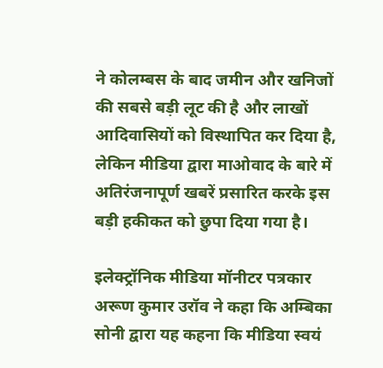ने कोलम्बस के बाद जमीन और खनिजों की सबसे बड़ी लूट की है और लाखों आदिवासियों को विस्थापित कर दिया है, लेकिन मीडिया द्वारा माओवाद के बारे में अतिरंजनापूर्ण खबरें प्रसारित करके इस बड़ी हकीकत को छुपा दिया गया है।

इलेक्ट्रॉनिक मीडिया मॉनीटर पत्रकार अरूण कुमार उरॉव ने कहा कि अम्बिका सोनी द्वारा यह कहना कि मीडिया स्वयं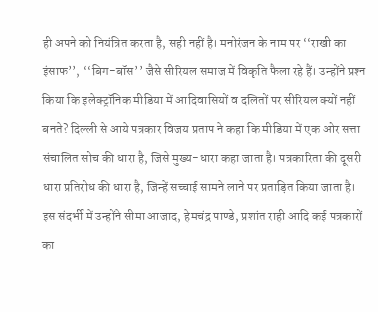ही अपने को नियंत्रित करता है, सही नहीं है। मनोरंजन के नाम पर ‘‘राखी का इंसाफ’’, ‘‘बिग-बॉस’’ जैसे सीरियल समाज में विकृति फैला रहे हैं। उन्होंने प्रश्‍न किया कि इलेक्ट्रॉनिक मीडिया में आदिवासियों व दलितों पर सीरियल क्यों नहीं बनते? दिल्ली से आये पत्रकार विजय प्रताप ने कहा कि मीडिया में एक ओर सत्ता संचालित सोच की धारा है, जिसे मुख्य-धारा कहा जाता है। पत्रकारिता की दूसरी धारा प्रतिरोध की धारा है, जिन्हें सच्‍चाई सामने लाने पर प्रताड़ित किया जाता है। इस संदर्भी में उन्होंने सीमा आजाद, हेमचंद्र पाण्डे, प्रशांत राही आदि कई पत्रकारों का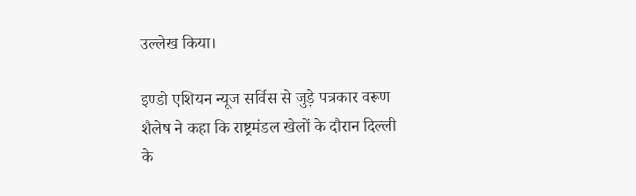उल्लेख किया।

इण्‍डो एशियन न्यूज सर्विस से जुड़े पत्रकार वरूण शैलेष ने कहा कि राष्ट्रमंडल खेलों के दौरान दिल्ली के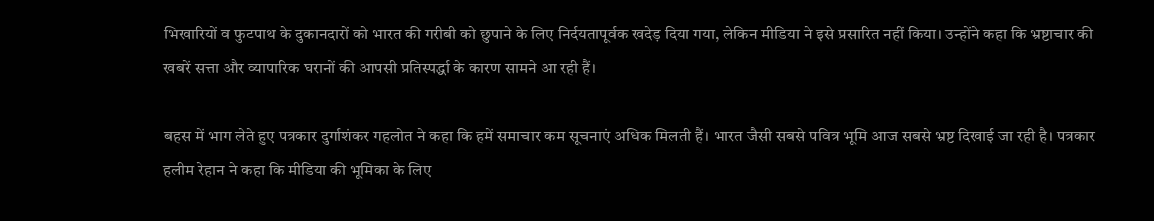भिखारियों व फुटपाथ के दुकानदारों को भारत की गरीबी को छुपाने के लिए निर्दयतापूर्वक खदेड़ दिया गया, लेकिन मीडिया ने इसे प्रसारित नहीं किया। उन्होंने कहा कि भ्रष्टाचार की खबरें सत्ता और व्यापारिक घरानों की आपसी प्रतिस्पर्द्धा के कारण सामने आ रही हैं।

बहस में भाग लेते हुए पत्रकार दुर्गाशंकर गहलोत ने कहा कि हमें समाचार कम सूचनाएं अधिक मिलती हैं। भारत जैसी सबसे पवित्र भूमि आज सबसे भ्रष्ट दिखाई जा रही है। पत्रकार हलीम रेहान ने कहा कि मीडिया की भूमिका के लिए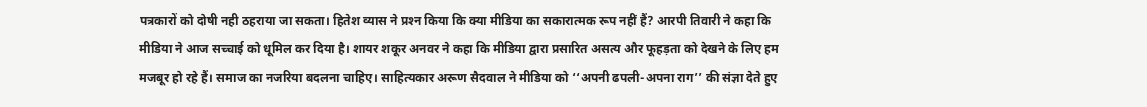पत्रकारों को दोषी नही ठहराया जा सकता। हितेश व्यास ने प्रश्‍न किया कि क्या मीडिया का सकारात्मक रूप नहीं हैं? आरपी तिवारी ने कहा कि मीडिया ने आज सच्चाई को धूमिल कर दिया है। शायर शकूर अनवर ने कहा कि मीडिया द्वारा प्रसारित असत्य और फूहड़ता को देखने के लिए हम मजबूर हो रहे हैं। समाज का नजरिया बदलना चाहिए। साहित्यकार अरूण सैदवाल ने मीडिया को ‘‘अपनी ढपली-अपना राग’’ की संज्ञा देते हुए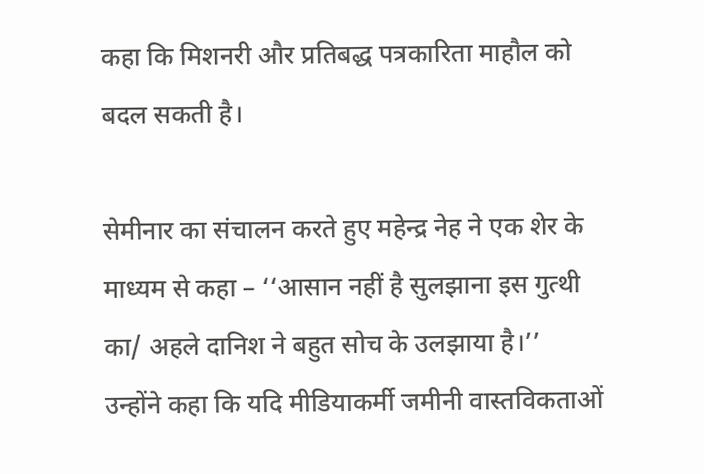कहा कि मिशनरी और प्रतिबद्ध पत्रकारिता माहौल को बदल सकती है।

सेमीनार का संचालन करते हुए महेन्द्र नेह ने एक शेर के माध्यम से कहा – ‘‘आसान नहीं है सुलझाना इस गुत्थी का/ अहले दानिश ने बहुत सोच के उलझाया है।’’    उन्होंने कहा कि यदि मीडियाकर्मी जमीनी वास्तविकताओं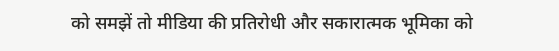को समझें तो मीडिया की प्रतिरोधी और सकारात्मक भूमिका को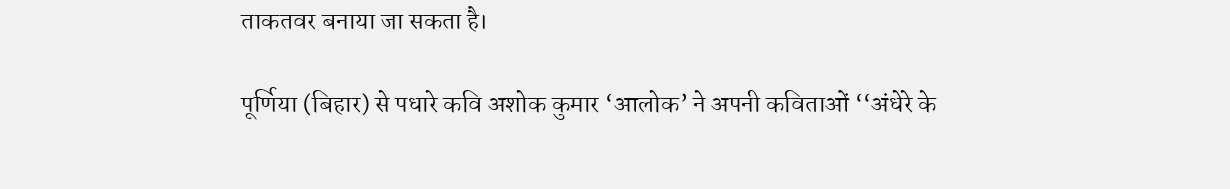ताकतवर बनाया जा सकता है।

पूर्णिया (बिहार) से पधारे कवि अशोक कुमार ‘आलोक’ ने अपनी कविताओं ‘‘अंधेरे के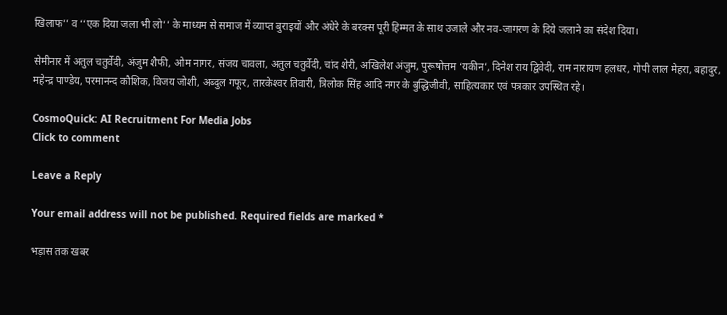खिलाफ’’ व ‘‘एक दिया जला भी लो’’ के माध्यम से समाज में व्याप्त बुराइयों और अंधेरे के बरक्स पूरी हिम्मत के साथ उजाले और नव-जागरण के दिये जलाने का संदेश दिया।

सेमीनार में अतुल चतुर्वेदी, अंजुम शैफी, ओम नागर, संजय चावला, अतुल चतुर्वेदी, चांद शेरी, अखिलेश अंजुम, पुरूषोत्तम ‘यकीन’, दिनेश राय द्विवेदी, राम नारायण हलधर, गोपी लाल मेहरा, बहादुर, महेन्द्र पाण्डेय, परमानन्द कौशिक, विजय जोशी, अब्दुल गफूर, तारकेश्‍वर तिवारी, त्रिलोक सिंह आदि नगर के बुद्धिजीवी, साहित्यकार एवं पत्रकार उपस्थित रहे।

CosmoQuick: AI Recruitment For Media Jobs
Click to comment

Leave a Reply

Your email address will not be published. Required fields are marked *

भड़ास तक खबर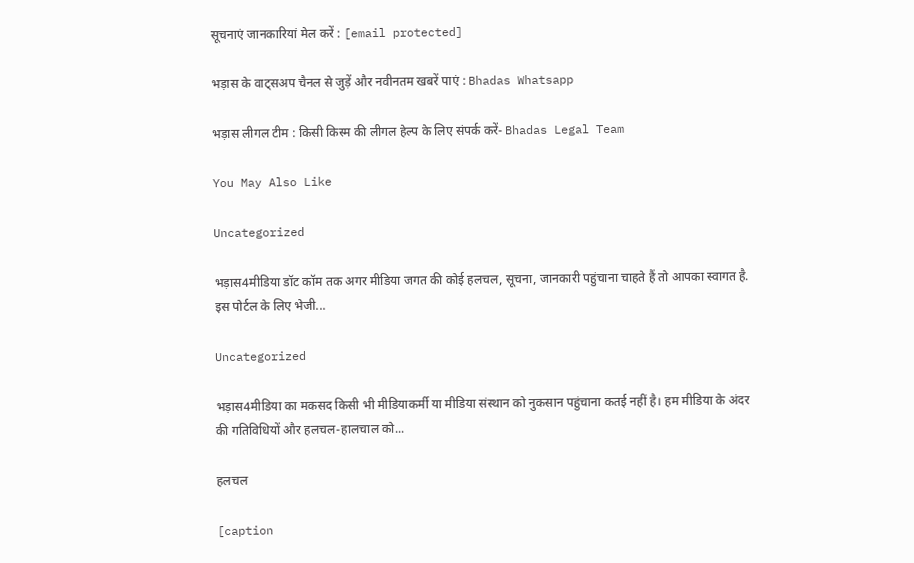सूचनाएं जानकारियां मेल करें : [email protected]

भड़ास के वाट्सअप चैनल से जुड़ें और नवीनतम खबरें पाएं : Bhadas Whatsapp

भड़ास लीगल टीम : किसी किस्म की लीगल हेल्प के लिए संपर्क करें- Bhadas Legal Team

You May Also Like

Uncategorized

भड़ास4मीडिया डॉट कॉम तक अगर मीडिया जगत की कोई हलचल, सूचना, जानकारी पहुंचाना चाहते हैं तो आपका स्वागत है. इस पोर्टल के लिए भेजी...

Uncategorized

भड़ास4मीडिया का मकसद किसी भी मीडियाकर्मी या मीडिया संस्थान को नुकसान पहुंचाना कतई नहीं है। हम मीडिया के अंदर की गतिविधियों और हलचल-हालचाल को...

हलचल

[caption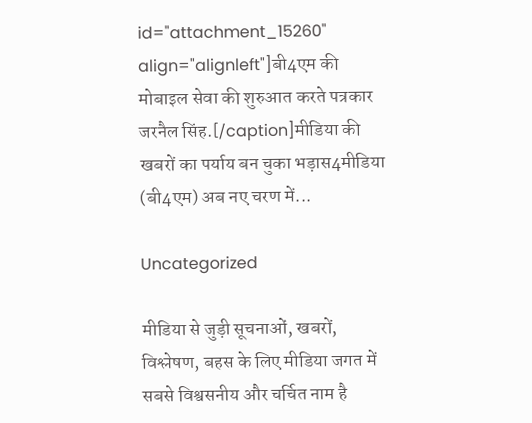id="attachment_15260" align="alignleft"]बी4एम की मोबाइल सेवा की शुरुआत करते पत्रकार जरनैल सिंह.[/caption]मीडिया की खबरों का पर्याय बन चुका भड़ास4मीडिया (बी4एम) अब नए चरण में...

Uncategorized

मीडिया से जुड़ी सूचनाओं, खबरों, विश्लेषण, बहस के लिए मीडिया जगत में सबसे विश्वसनीय और चर्चित नाम है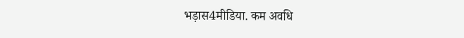भड़ास4मीडिया. कम अवधि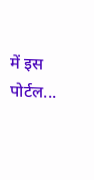में इस पोर्टल...